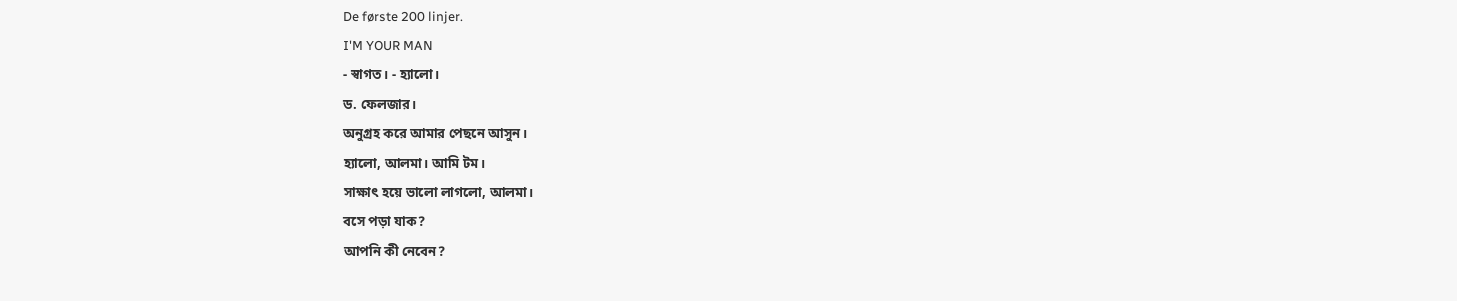De første 200 linjer.
I'M YOUR MAN
- স্বাগত। - হ্যালো।
ড. ফেলজার।
অনুগ্রহ করে আমার পেছনে আসুন।
হ্যালো, আলমা। আমি টম।
সাক্ষাৎ হয়ে ভালো লাগলো, আলমা।
বসে পড়া যাক?
আপনি কী নেবেন?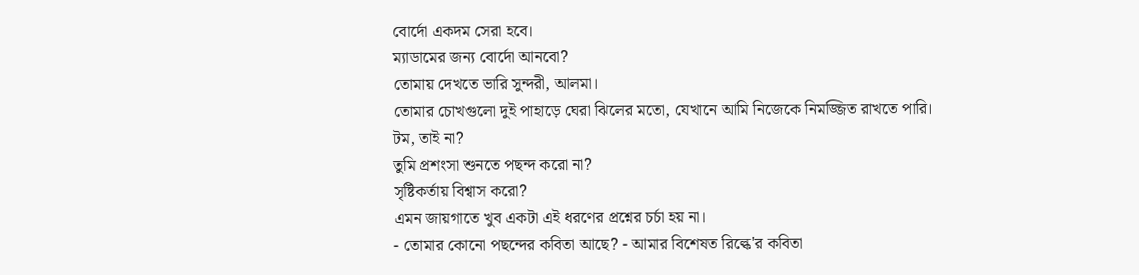বোর্দো একদম সেরা হবে।
ম্যাডামের জন্য বোর্দো আনবো?
তোমায় দেখতে ভারি সুন্দরী, আলমা।
তোমার চোখগুলো দুই পাহাড়ে ঘেরা ঝিলের মতো, যেখানে আমি নিজেকে নিমজ্জিত রাখতে পারি।
টম, তাই না?
তুমি প্রশংসা শুনতে পছন্দ করো না?
সৃষ্টিকর্তায় বিশ্বাস করো?
এমন জায়গাতে খুব একটা এই ধরণের প্রশ্নের চর্চা হয় না।
- তোমার কোনো পছন্দের কবিতা আছে? - আমার বিশেষত রিল্কে'র কবিতা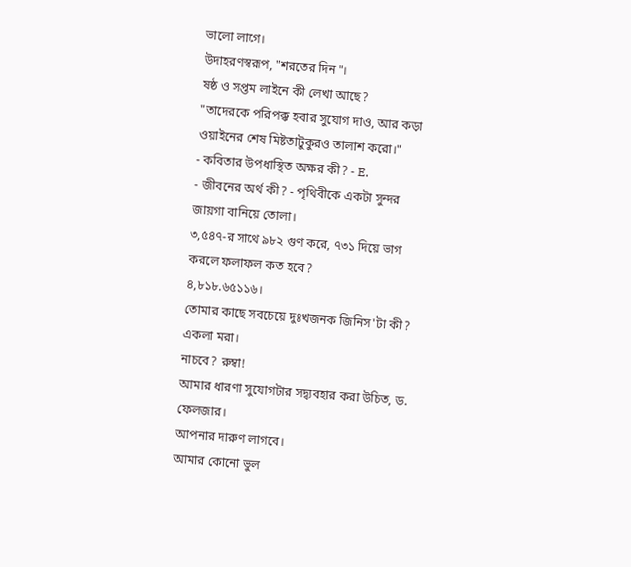ভালো লাগে।
উদাহরণস্বরূপ, "শরতের দিন"।
ষষ্ঠ ও সপ্তম লাইনে কী লেখা আছে?
"তাদেরকে পরিপক্ক হবার সুযোগ দাও, আর কড়া ওয়াইনের শেষ মিষ্টতাটুকুরও তালাশ করো।"
- কবিতার উপধাস্থিত অক্ষর কী? - E.
- জীবনের অর্থ কী? - পৃথিবীকে একটা সুন্দর জায়গা বানিয়ে তোলা।
৩,৫৪৭-র সাথে ৯৮২ গুণ করে, ৭৩১ দিয়ে ভাগ করলে ফলাফল কত হবে?
৪,৮১৮.৬৫১১৬।
তোমার কাছে সবচেয়ে দুঃখজনক জিনিস'টা কী?
একলা মরা।
নাচবে? রুম্বা!
আমার ধারণা সুযোগটার সদ্ব্যবহার করা উচিত, ড. ফেলজার।
আপনার দারুণ লাগবে।
আমার কোনো ভুল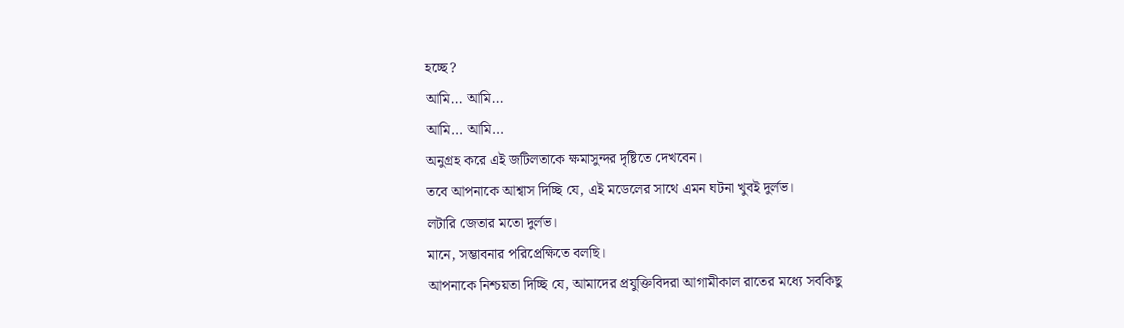হচ্ছে?
আমি... আমি...
আমি... আমি...
অনুগ্রহ করে এই জটিলতাকে ক্ষমাসুন্দর দৃষ্টিতে দেখবেন।
তবে আপনাকে আশ্বাস দিচ্ছি যে, এই মডেলের সাথে এমন ঘটনা খুবই দুর্লভ।
লটারি জেতার মতো দুর্লভ।
মানে, সম্ভাবনার পরিপ্রেক্ষিতে বলছি।
আপনাকে নিশ্চয়তা দিচ্ছি যে, আমাদের প্রযুক্তিবিদরা আগামীকাল রাতের মধ্যে সবকিছু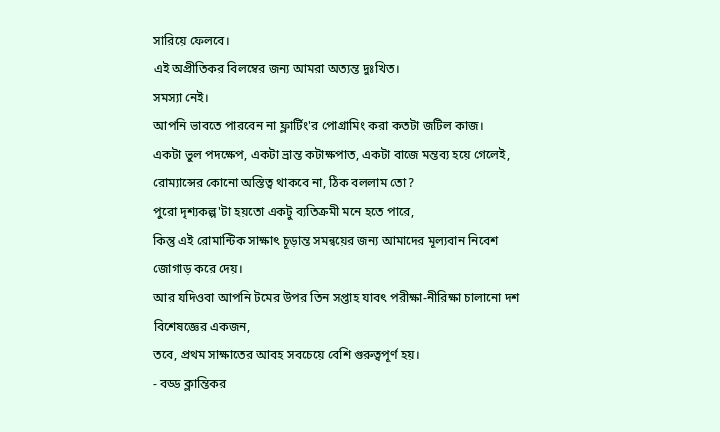সারিয়ে ফেলবে।
এই অপ্রীতিকর বিলম্বের জন্য আমরা অত্যন্ত দুঃখিত।
সমস্যা নেই।
আপনি ভাবতে পারবেন না ফ্লার্টিং'র পোগ্রামিং করা কতটা জটিল কাজ।
একটা ভুল পদক্ষেপ, একটা ভ্রান্ত কটাক্ষপাত, একটা বাজে মন্তব্য হয়ে গেলেই,
রোম্যান্সের কোনো অস্তিত্ব থাকবে না, ঠিক বললাম তো?
পুরো দৃশ্যকল্প'টা হয়তো একটু ব্যতিক্রমী মনে হতে পারে,
কিন্তু এই রোমান্টিক সাক্ষাৎ চূড়ান্ত সমন্বয়ের জন্য আমাদের মূল্যবান নিবেশ জোগাড় করে দেয়।
আর যদিওবা আপনি টমের উপর তিন সপ্তাহ যাবৎ পরীক্ষা-নীরিক্ষা চালানো দশ বিশেষজ্ঞের একজন,
তবে, প্রথম সাক্ষাতের আবহ সবচেয়ে বেশি গুরুত্বপূর্ণ হয়।
- বড্ড ক্লান্তিকর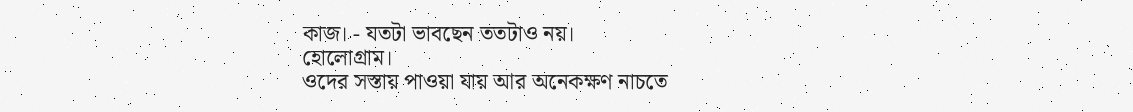কাজ। - যতটা ভাবছেন ততটাও নয়।
হোলোগ্রাম।
ওদের সস্তায় পাওয়া যায় আর অনেকক্ষণ নাচতে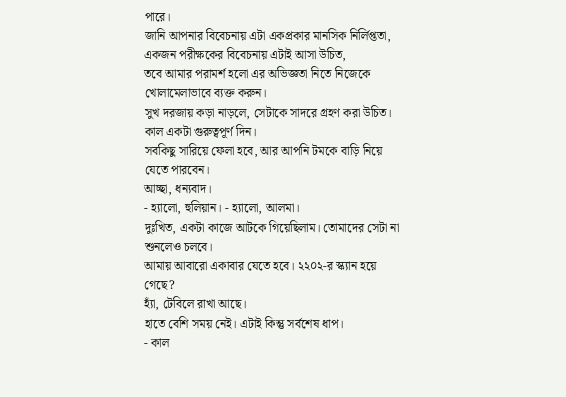পারে।
জানি আপনার বিবেচনায় এটা একপ্রকার মানসিক নির্লিপ্ততা,
একজন পরীক্ষকের বিবেচনায় এটাই আসা উচিত,
তবে আমার পরামর্শ হলো এর অভিজ্ঞতা নিতে নিজেকে খোলামেলাভাবে ব্যক্ত করুন।
সুখ দরজায় কড়া নাড়লে, সেটাকে সাদরে গ্রহণ করা উচিত।
কাল একটা গুরুত্বপূর্ণ দিন।
সবকিছু সারিয়ে ফেলা হবে, আর আপনি টমকে বাড়ি নিয়ে যেতে পারবেন।
আচ্ছা, ধন্যবাদ।
- হ্যালো, হুলিয়ান। - হ্যালো, আলমা।
দুঃখিত, একটা কাজে আটকে গিয়েছিলাম। তোমাদের সেটা না শুনলেও চলবে।
আমায় আবারো একাবার যেতে হবে। ২২০২-র স্ক্যান হয়ে গেছে?
হ্যাঁ, টেবিলে রাখা আছে।
হাতে বেশি সময় নেই। এটাই কিন্তু সর্বশেষ ধাপ।
- কাল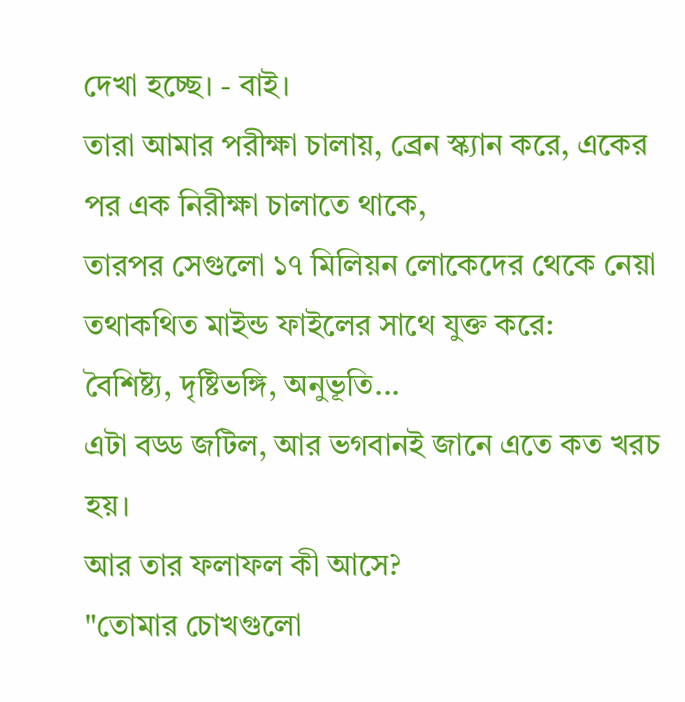দেখা হচ্ছে। - বাই।
তারা আমার পরীক্ষা চালায়, ব্রেন স্ক্যান করে, একের পর এক নিরীক্ষা চালাতে থাকে,
তারপর সেগুলো ১৭ মিলিয়ন লোকেদের থেকে নেয়া তথাকথিত মাইন্ড ফাইলের সাথে যুক্ত করে:
বৈশিষ্ট্য, দৃষ্টিভঙ্গি, অনুভূতি...
এটা বড্ড জটিল, আর ভগবানই জানে এতে কত খরচ হয়।
আর তার ফলাফল কী আসে?
"তোমার চোখগুলো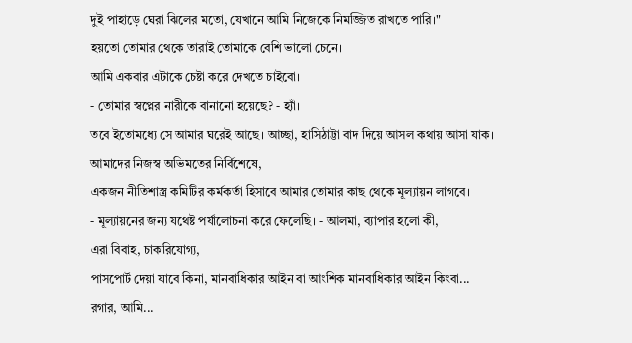দুই পাহাড়ে ঘেরা ঝিলের মতো, যেখানে আমি নিজেকে নিমজ্জিত রাখতে পারি।"
হয়তো তোমার থেকে তারাই তোমাকে বেশি ভালো চেনে।
আমি একবার এটাকে চেষ্টা করে দেখতে চাইবো।
- তোমার স্বপ্নের নারীকে বানানো হয়েছে? - হ্যাঁ।
তবে ইতোমধ্যে সে আমার ঘরেই আছে। আচ্ছা, হাসিঠাট্টা বাদ দিয়ে আসল কথায় আসা যাক।
আমাদের নিজস্ব অভিমতের নির্বিশেষে,
একজন নীতিশাস্ত্র কমিটির কর্মকর্তা হিসাবে আমার তোমার কাছ থেকে মূল্যায়ন লাগবে।
- মূল্যায়নের জন্য যথেষ্ট পর্যালোচনা করে ফেলেছি। - আলমা, ব্যাপার হলো কী,
এরা বিবাহ, চাকরিযোগ্য,
পাসপোর্ট দেয়া যাবে কিনা, মানবাধিকার আইন বা আংশিক মানবাধিকার আইন কিংবা...
রগার, আমি...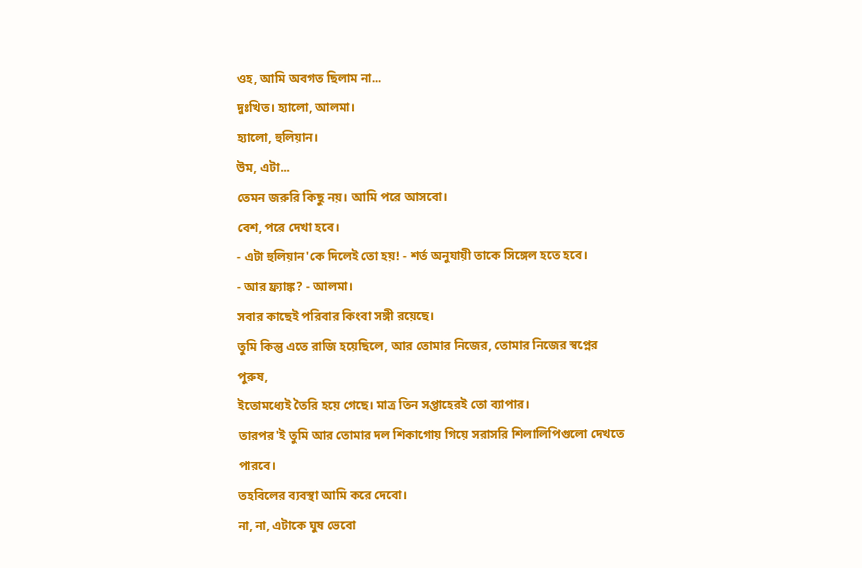ওহ, আমি অবগত ছিলাম না...
দুঃখিত। হ্যালো, আলমা।
হ্যালো, হুলিয়ান।
উম, এটা...
তেমন জরুরি কিছু নয়। আমি পরে আসবো।
বেশ, পরে দেখা হবে।
- এটা হুলিয়ান'কে দিলেই তো হয়! - শর্ত অনুযায়ী তাকে সিঙ্গেল হতে হবে।
- আর ফ্র্যাঙ্ক? - আলমা।
সবার কাছেই পরিবার কিংবা সঙ্গী রয়েছে।
তুমি কিন্তু এতে রাজি হয়েছিলে, আর তোমার নিজের, তোমার নিজের স্বপ্নের পুরুষ,
ইতোমধ্যেই তৈরি হয়ে গেছে। মাত্র তিন সপ্তাহেরই তো ব্যাপার।
তারপর'ই তুমি আর তোমার দল শিকাগোয় গিয়ে সরাসরি শিলালিপিগুলো দেখতে পারবে।
তহবিলের ব্যবস্থা আমি করে দেবো।
না, না, এটাকে ঘুষ ভেবো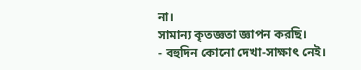না।
সামান্য কৃতজ্ঞতা জ্ঞাপন করছি।
- বহুদিন কোনো দেখা-সাক্ষাৎ নেই।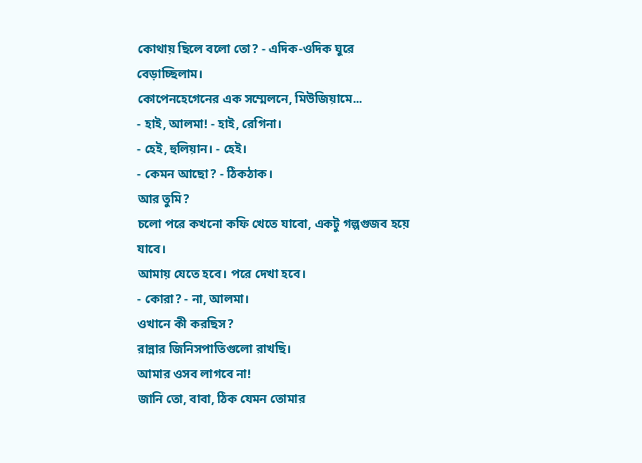কোথায় ছিলে বলো তো? - এদিক-ওদিক ঘুরে বেড়াচ্ছিলাম।
কোপেনহেগেনের এক সম্মেলনে, মিউজিয়ামে...
- হাই, আলমা! - হাই, রেগিনা।
- হেই, হুলিয়ান। - হেই।
- কেমন আছো? - ঠিকঠাক।
আর তুমি?
চলো পরে কখনো কফি খেতে যাবো, একটু গল্পগুজব হয়ে যাবে।
আমায় যেতে হবে। পরে দেখা হবে।
- কোরা? - না, আলমা।
ওখানে কী করছিস?
রান্নার জিনিসপাতিগুলো রাখছি।
আমার ওসব লাগবে না!
জানি তো, বাবা, ঠিক যেমন তোমার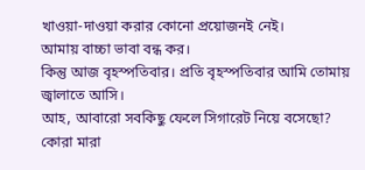খাওয়া-দাওয়া করার কোনো প্রয়োজনই নেই।
আমায় বাচ্চা ভাবা বন্ধ কর।
কিন্তু আজ বৃহস্পতিবার। প্রতি বৃহস্পতিবার আমি তোমায় জ্বালাতে আসি।
আহ, আবারো সবকিছু ফেলে সিগারেট নিয়ে বসেছো?
কোরা মারা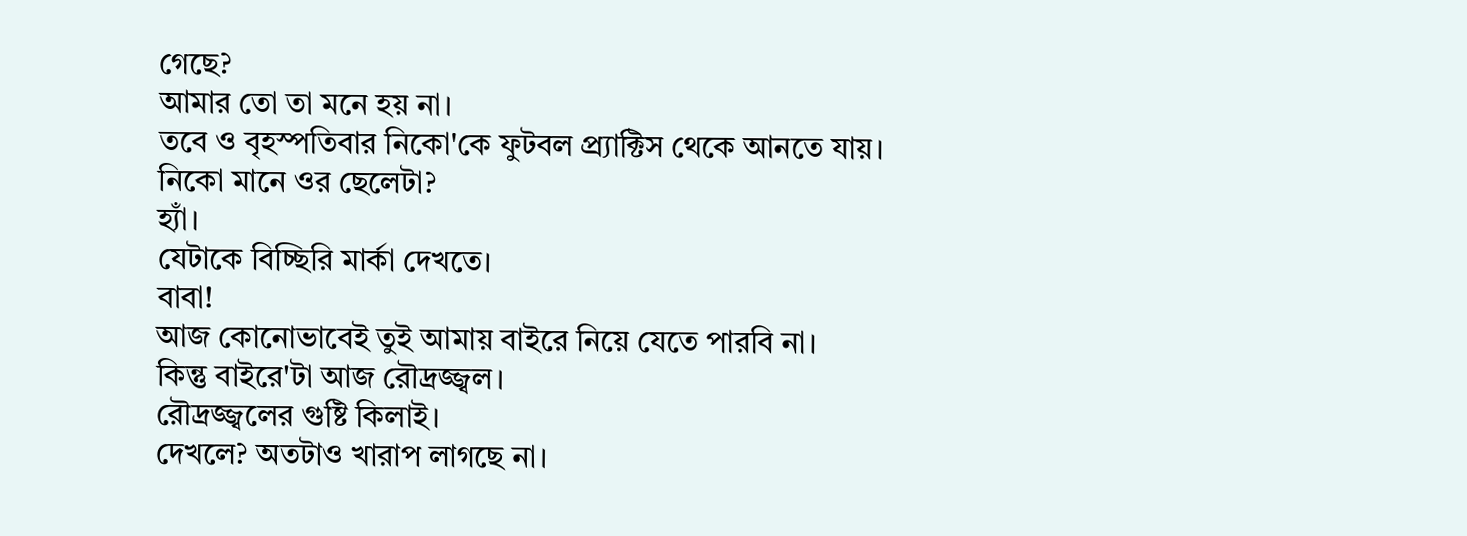গেছে?
আমার তো তা মনে হয় না।
তবে ও বৃহস্পতিবার নিকো'কে ফুটবল প্র্যাক্টিস থেকে আনতে যায়।
নিকো মানে ওর ছেলেটা?
হ্যাঁ।
যেটাকে বিচ্ছিরি মার্কা দেখতে।
বাবা!
আজ কোনোভাবেই তুই আমায় বাইরে নিয়ে যেতে পারবি না।
কিন্তু বাইরে'টা আজ রৌদ্রজ্জ্বল।
রৌদ্রজ্জ্বলের গুষ্টি কিলাই।
দেখলে? অতটাও খারাপ লাগছে না।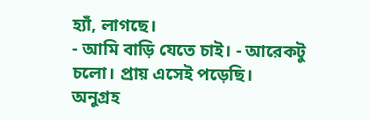হ্যাঁ, লাগছে।
- আমি বাড়ি যেতে চাই। - আরেকটু চলো। প্রায় এসেই পড়েছি।
অনুগ্রহ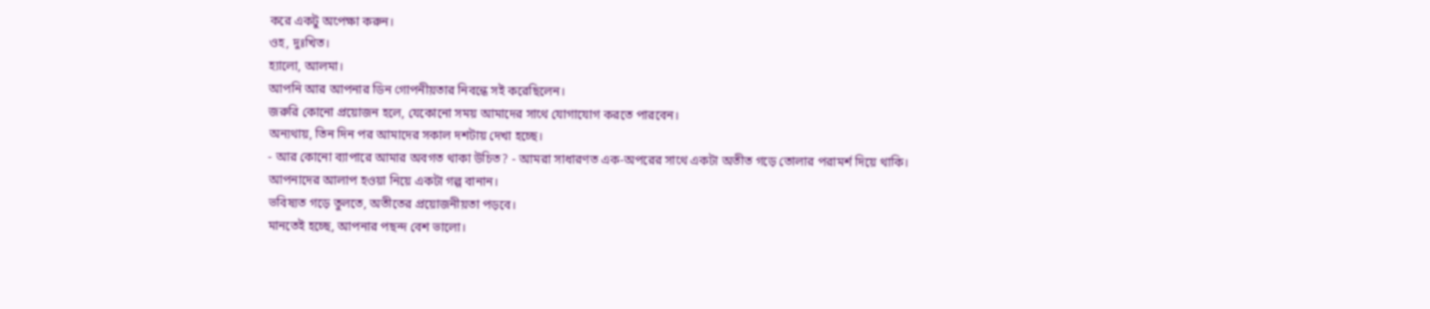করে একটু অপেক্ষা করুন।
ওহ, দুঃখিত।
হ্যালো, আলমা।
আপনি আর আপনার ডিন গোপনীয়তার নিবন্ধে সই করেছিলেন।
জরুরি কোনো প্রয়োজন হলে, যেকোনো সময় আমাদের সাথে যোগাযোগ করতে পারবেন।
অন্যথায়, তিন দিন পর আমাদের সকাল দশটায় দেখা হচ্ছে।
- আর কোনো ব্যাপারে আমার অবগত থাকা উচিত? - আমরা সাধারণত এক-অপরের সাথে একটা অতীত গড়ে তোলার পরামর্শ দিয়ে থাকি।
আপনাদের আলাপ হওয়া নিয়ে একটা গল্প বানান।
ভবিষ্যত গড়ে তুলতে, অতীতের প্রয়োজনীয়তা পড়বে।
মানতেই হচ্ছে, আপনার পছন্দ বেশ ভালো।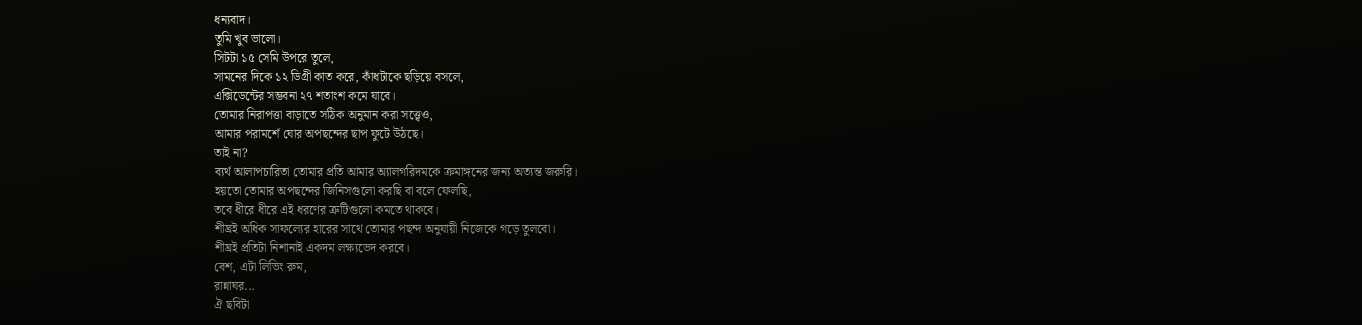ধন্যবাদ।
তুমি খুব ভালো।
সিটটা ১৫ সেমি উপরে তুলে,
সামনের দিকে ১২ ডিগ্রী কাত করে, কাঁধটাকে ছড়িয়ে বসলে,
এক্সিডেন্টের সম্ভবনা ২৭ শতাংশ কমে যাবে।
তোমার নিরাপত্তা বাড়াতে সঠিক অনুমান করা সত্ত্বেও,
আমার পরামর্শে ঘোর অপছন্দের ছাপ ফুটে উঠছে।
তাই না?
ব্যর্থ আলাপচারিতা তোমার প্রতি আমার অ্যালগরিদমকে ক্রমাঙ্গনের জন্য অত্যন্ত জরুরি।
হয়তো তোমার অপছন্দের জিনিসগুলো করছি বা বলে ফেলছি,
তবে ধীরে ধীরে এই ধরণের ত্রুটিগুলো কমতে থাকবে।
শীঘ্রই অধিক সাফল্যের হারের সাথে তোমার পছন্দ অনুযায়ী নিজেকে গড়ে তুলবো।
শীঘ্রই প্রতিটা নিশানাই একদম লক্ষ্যভেদ করবে।
বেশ, এটা লিভিং রুম,
রান্নাঘর...
ঐ ছবিটা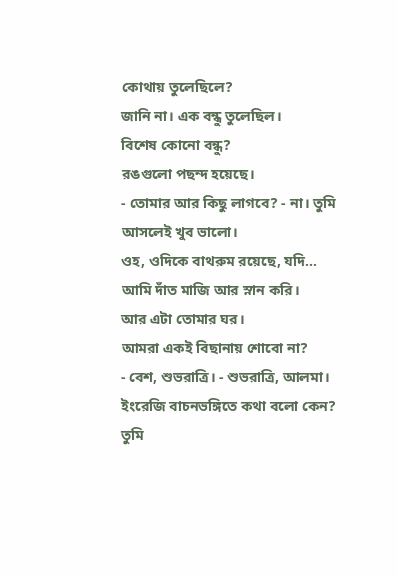কোথায় তুলেছিলে?
জানি না। এক বন্ধু তুলেছিল।
বিশেষ কোনো বন্ধু?
রঙগুলো পছন্দ হয়েছে।
- তোমার আর কিছু লাগবে? - না। তুমি আসলেই খুব ভালো।
ওহ, ওদিকে বাথরুম রয়েছে, যদি...
আমি দাঁত মাজি আর স্নান করি।
আর এটা তোমার ঘর।
আমরা একই বিছানায় শোবো না?
- বেশ, শুভরাত্রি। - শুভরাত্রি, আলমা।
ইংরেজি বাচনভঙ্গিতে কথা বলো কেন?
তুমি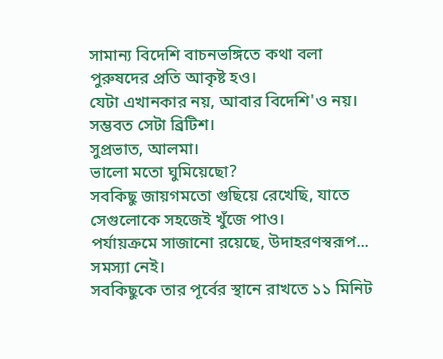সামান্য বিদেশি বাচনভঙ্গিতে কথা বলা পুরুষদের প্রতি আকৃষ্ট হও।
যেটা এখানকার নয়, আবার বিদেশি'ও নয়।
সম্ভবত সেটা ব্রিটিশ।
সুপ্রভাত, আলমা।
ভালো মতো ঘুমিয়েছো?
সবকিছু জায়গমতো গুছিয়ে রেখেছি, যাতে সেগুলোকে সহজেই খুঁজে পাও।
পর্যায়ক্রমে সাজানো রয়েছে, উদাহরণস্বরূপ...
সমস্যা নেই।
সবকিছুকে তার পূর্বের স্থানে রাখতে ১১ মিনিট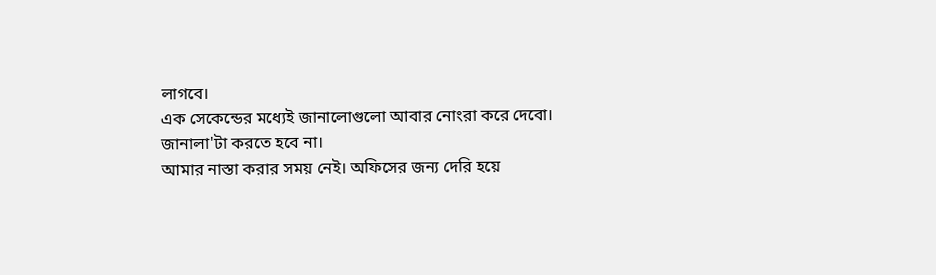লাগবে।
এক সেকেন্ডের মধ্যেই জানালোগুলো আবার নোংরা করে দেবো।
জানালা'টা করতে হবে না।
আমার নাস্তা করার সময় নেই। অফিসের জন্য দেরি হয়ে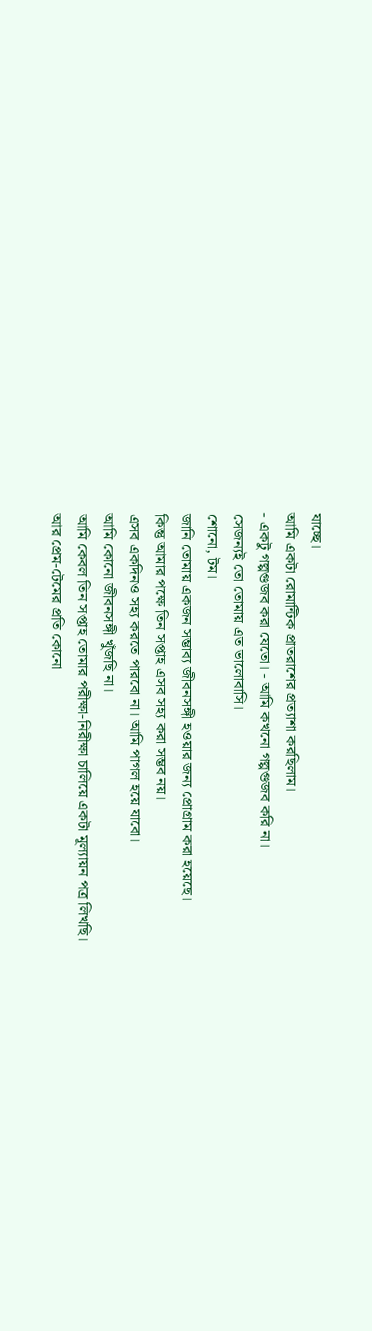যাচ্ছে।
আমি একটা রোমান্টিক প্রাতরাশের প্রত্যাশা করছিলাম।
- একটু গল্পগুজব করা যেতো। - আমি কখনো গল্পগুজব করি না।
সেজন্যই তো তোমায় এত ভালোবাসি।
শোনো, টম।
জানি তোমায় একজন সম্ভাব্য জীবনসঙ্গী হওয়ার জন্য প্রোগ্রাম করা হয়েছে।
কিন্তু আমার পক্ষে তিন সপ্তাহ এসব সহ্য করা সম্ভব নয়।
এসব একদিনও সহ্য করতে পারবো না। আমি পাগল হয়ে যাবো।
আমি কোনো জীবনসঙ্গী খুঁজছি না।
আমি কেবল তিন সপ্তাহ তোমার পরীক্ষা-নিরীক্ষা চালিয়ে একটা মূল্যায়ন পত্র লিখছি।
আর প্রেম-টেমের প্রতি কোনো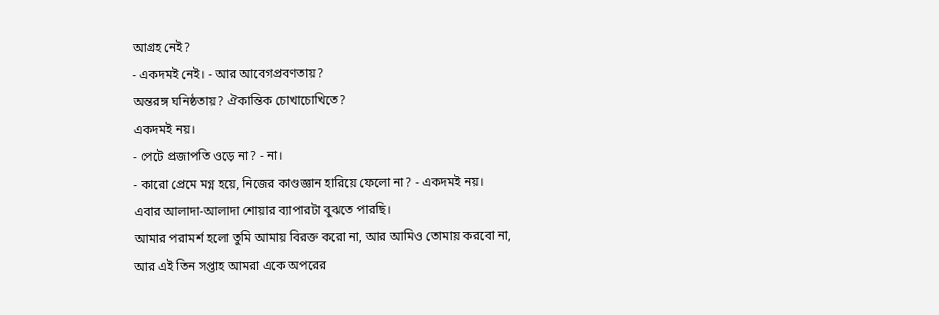আগ্রহ নেই?
- একদমই নেই। - আর আবেগপ্রবণতায়?
অন্তরঙ্গ ঘনিষ্ঠতায়? ঐকান্তিক চোখাচোখিতে?
একদমই নয়।
- পেটে প্রজাপতি ওড়ে না? - না।
- কারো প্রেমে মগ্ন হয়ে, নিজের কাণ্ডজ্ঞান হারিয়ে ফেলো না? - একদমই নয়।
এবার আলাদা-আলাদা শোয়ার ব্যাপারটা বুঝতে পারছি।
আমার পরামর্শ হলো তুমি আমায় বিরক্ত করো না, আর আমিও তোমায় করবো না,
আর এই তিন সপ্তাহ আমরা একে অপরের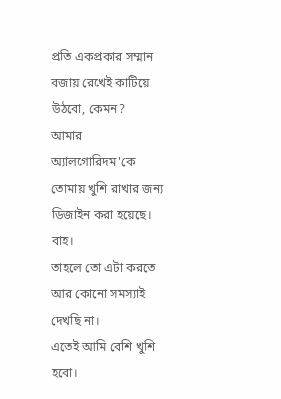প্রতি একপ্রকার সম্মান বজায় রেখেই কাটিয়ে উঠবো, কেমন?
আমার অ্যালগোরিদম'কে তোমায় খুশি রাখার জন্য ডিজাইন করা হয়েছে।
বাহ।
তাহলে তো এটা করতে আর কোনো সমস্যাই দেখছি না।
এতেই আমি বেশি খুশি হবো।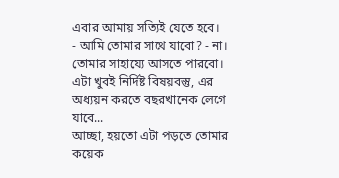এবার আমায় সত্যিই যেতে হবে।
- আমি তোমার সাথে যাবো? - না।
তোমার সাহায্যে আসতে পারবো।
এটা খুবই নির্দিষ্ট বিষয়বস্তু, এর অধ্যয়ন করতে বছরখানেক লেগে যাবে...
আচ্ছা, হয়তো এটা পড়তে তোমার কয়েক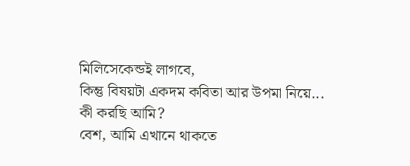মিলিসেকেন্ডই লাগবে,
কিন্তু বিষয়টা একদম কবিতা আর উপমা নিয়ে...
কী করছি আমি?
বেশ, আমি এখানে থাকতে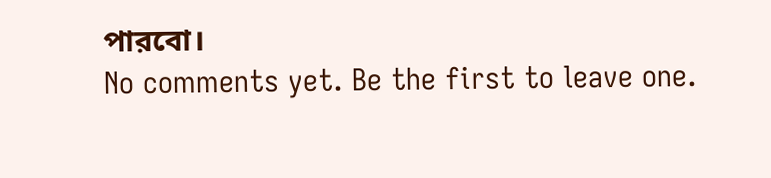পারবো।
No comments yet. Be the first to leave one.